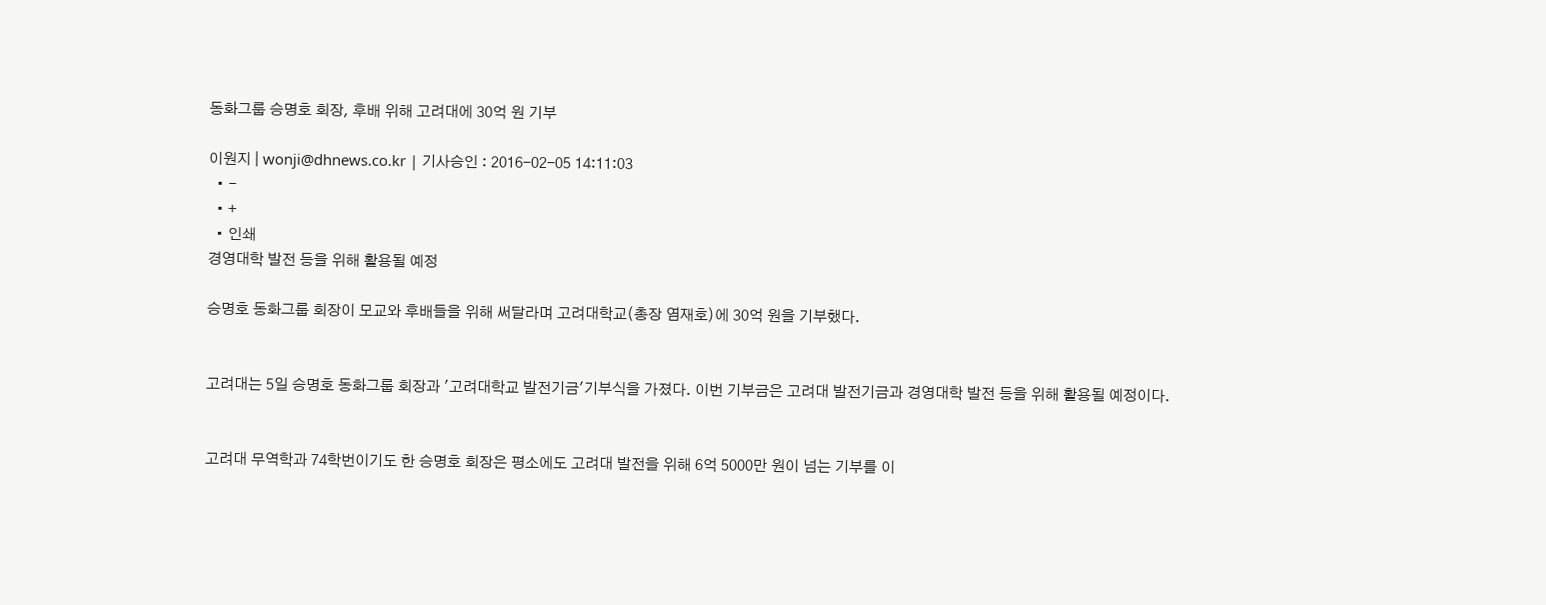동화그룹 승명호 회장, 후배 위해 고려대에 30억 원 기부

이원지 | wonji@dhnews.co.kr | 기사승인 : 2016-02-05 14:11:03
  • -
  • +
  • 인쇄
경영대학 발전 등을 위해 활용될 예정

승명호 동화그룹 회장이 모교와 후배들을 위해 써달라며 고려대학교(총장 염재호)에 30억 원을 기부했다.


고려대는 5일 승명호 동화그룹 회장과 '고려대학교 발전기금'기부식을 가졌다. 이번 기부금은 고려대 발전기금과 경영대학 발전 등을 위해 활용될 예정이다.


고려대 무역학과 74학번이기도 한 승명호 회장은 평소에도 고려대 발전을 위해 6억 5000만 원이 넘는 기부를 이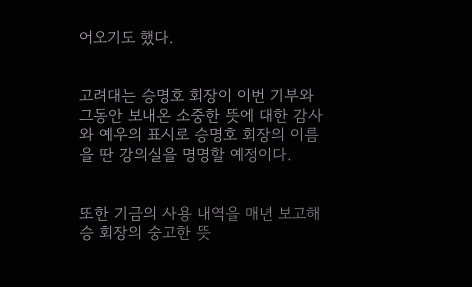어오기도 했다.


고려대는 승명호 회장이 이번 기부와 그동안 보내온 소중한 뜻에 대한 감사와 예우의 표시로 승명호 회장의 이름을 딴 강의실을 명명할 예정이다.


또한 기금의 사용 내역을 매년 보고해 승 회장의 숭고한 뜻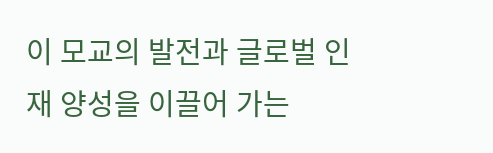이 모교의 발전과 글로벌 인재 양성을 이끌어 가는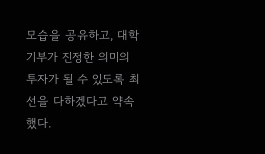모습을 공유하고, 대학 기부가 진정한 의미의 투자가 될 수 있도록 최선을 다하겠다고 약속했다.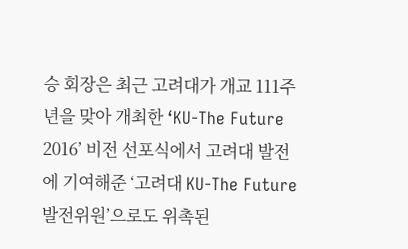승 회장은 최근 고려대가 개교 111주년을 맞아 개최한 ‘KU-The Future 2016’ 비전 선포식에서 고려대 발전에 기여해준 ‘고려대 KU-The Future 발전위원’으로도 위촉된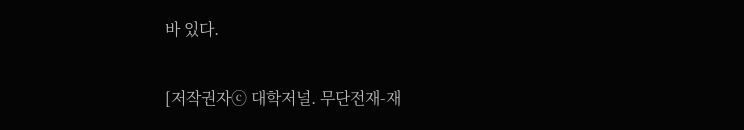바 있다.


[저작권자ⓒ 대학저널. 무단전재-재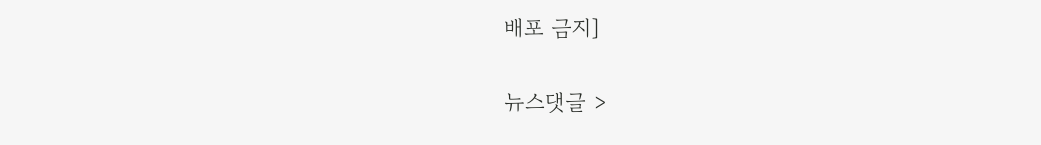배포 금지]

뉴스댓글 >